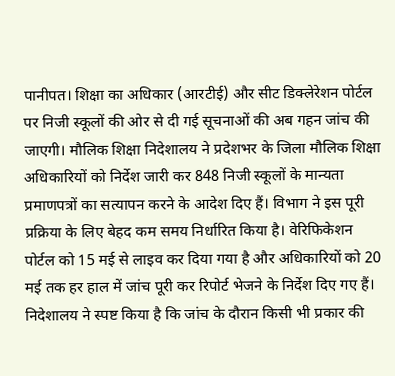पानीपत। शिक्षा का अधिकार (आरटीई) और सीट डिक्लेरेशन पोर्टल पर निजी स्कूलों की ओर से दी गई सूचनाओं की अब गहन जांच की जाएगी। मौलिक शिक्षा निदेशालय ने प्रदेशभर के जिला मौलिक शिक्षा अधिकारियों को निर्देश जारी कर 848 निजी स्कूलों के मान्यता प्रमाणपत्रों का सत्यापन करने के आदेश दिए हैं। विभाग ने इस पूरी प्रक्रिया के लिए बेहद कम समय निर्धारित किया है। वेरिफिकेशन पोर्टल को 15 मई से लाइव कर दिया गया है और अधिकारियों को 20 मई तक हर हाल में जांच पूरी कर रिपोर्ट भेजने के निर्देश दिए गए हैं।
निदेशालय ने स्पष्ट किया है कि जांच के दौरान किसी भी प्रकार की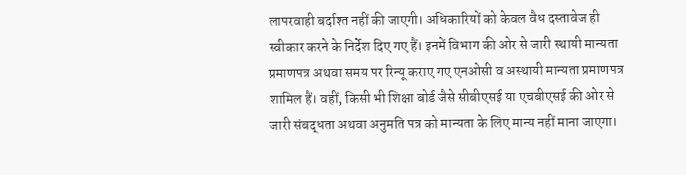लापरवाही बर्दाश्त नहीं की जाएगी। अधिकारियों को केवल वैध दस्तावेज ही स्वीकार करने के निर्देश दिए गए हैं। इनमें विभाग की ओर से जारी स्थायी मान्यता प्रमाणपत्र अथवा समय पर रिन्यू कराए गए एनओसी व अस्थायी मान्यता प्रमाणपत्र शामिल हैं। वहीं, किसी भी शिक्षा बोर्ड जैसे सीबीएसई या एचबीएसई की ओर से जारी संबद्धता अथवा अनुमति पत्र को मान्यता के लिए मान्य नहीं माना जाएगा।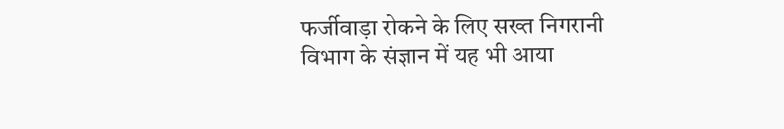फर्जीवाड़ा रोकने के लिए सख्त निगरानी
विभाग के संज्ञान में यह भी आया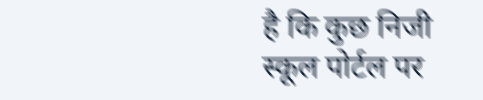है कि कुछ निजी स्कूल पोर्टल पर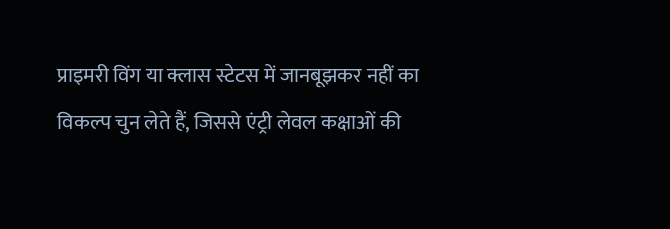प्राइमरी विंग या क्लास स्टेटस में जानबूझकर नहीं का विकल्प चुन लेते हैं, जिससे एंट्री लेवल कक्षाओं की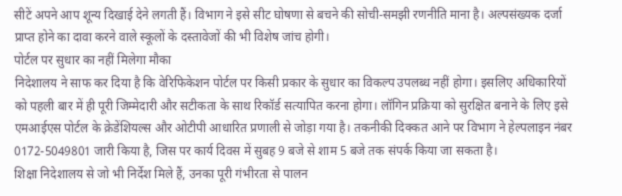सीटें अपने आप शून्य दिखाई देने लगती हैं। विभाग ने इसे सीट घोषणा से बचने की सोची-समझी रणनीति माना है। अल्पसंख्यक दर्जा प्राप्त होने का दावा करने वाले स्कूलों के दस्तावेजों की भी विशेष जांच होगी।
पोर्टल पर सुधार का नहीं मिलेगा मौका
निदेशालय ने साफ कर दिया है कि वेरिफिकेशन पोर्टल पर किसी प्रकार के सुधार का विकल्प उपलब्ध नहीं होगा। इसलिए अधिकारियों को पहली बार में ही पूरी जिम्मेदारी और सटीकता के साथ रिकॉर्ड सत्यापित करना होगा। लॉगिन प्रक्रिया को सुरक्षित बनाने के लिए इसे एमआईएस पोर्टल के क्रेडेंशियल्स और ओटीपी आधारित प्रणाली से जोड़ा गया है। तकनीकी दिक्कत आने पर विभाग ने हेल्पलाइन नंबर 0172-5049801 जारी किया है, जिस पर कार्य दिवस में सुबह 9 बजे से शाम 5 बजे तक संपर्क किया जा सकता है।
शिक्षा निदेशालय से जो भी निर्देश मिले हैं, उनका पूरी गंभीरता से पालन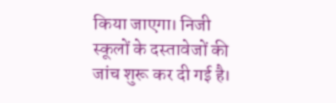किया जाएगा। निजी स्कूलों के दस्तावेजों की जांच शुरू कर दी गई है।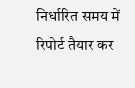निर्धारित समय में रिपोर्ट तैयार कर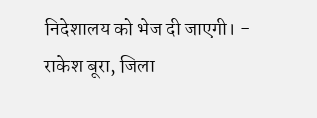निदेशालय को भेज दी जाएगी। - राकेश बूरा, जिला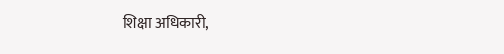शिक्षा अधिकारी,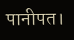पानीपत।